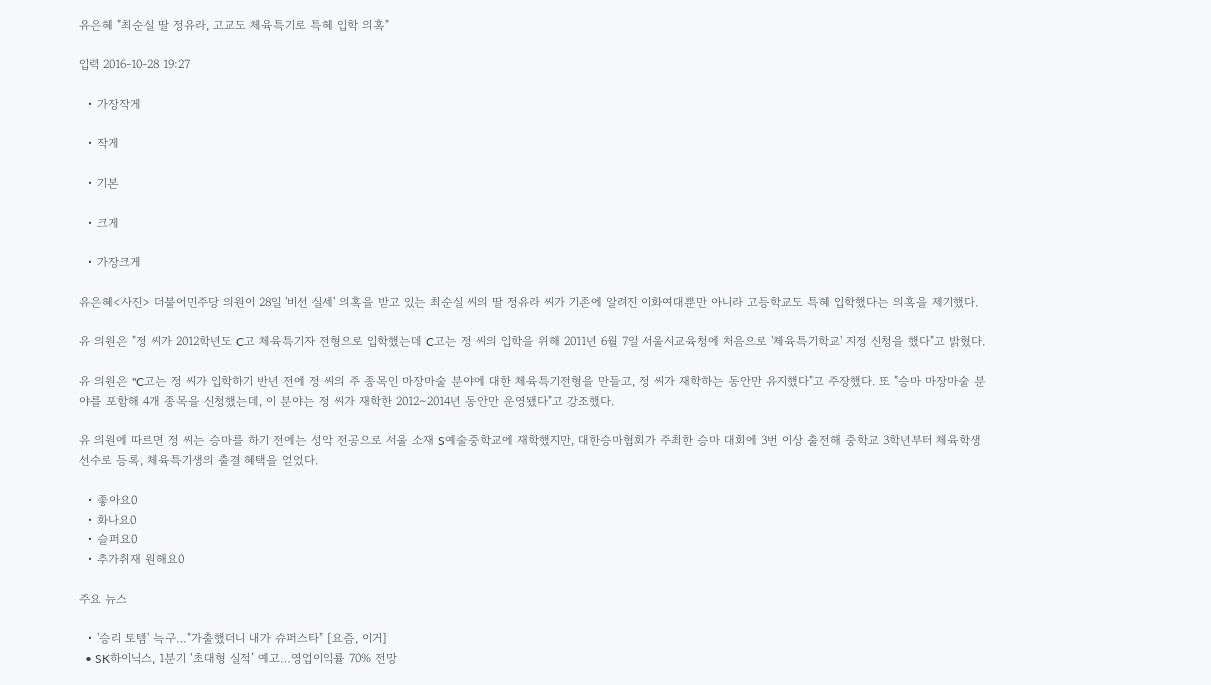유은혜 "최순실 딸 정유라, 고교도 체육특기로 특혜 입학 의혹"

입력 2016-10-28 19:27

  • 가장작게

  • 작게

  • 기본

  • 크게

  • 가장크게

유은혜<사진> 더불어민주당 의원이 28일 '비선 실세' 의혹을 받고 있는 최순실 씨의 딸 정유라 씨가 기존에 알려진 이화여대뿐만 아니라 고등학교도 특혜 입학했다는 의혹을 제기했다.

유 의원은 "정 씨가 2012학년도 C고 체육특기자 전형으로 입학했는데 C고는 정 씨의 입학을 위해 2011년 6월 7일 서울시교육청에 처음으로 '체육특기학교' 지정 신청을 했다"고 밝혔다.

유 의원은 "C고는 정 씨가 입학하기 반년 전에 정 씨의 주 종목인 마장마술 분야에 대한 체육특기전형을 만들고, 정 씨가 재학하는 동안만 유지했다"고 주장했다. 또 "승마 마장마술 분야를 포함해 4개 종목을 신청했는데, 이 분야는 정 씨가 재학한 2012∼2014년 동안만 운영됐다"고 강조했다.

유 의원에 따르면 정 씨는 승마를 하기 전에는 성악 전공으로 서울 소재 S예술중학교에 재학했지만, 대한승마협회가 주최한 승마 대회에 3번 이상 출전해 중학교 3학년부터 체육학생선수로 등록, 체육특기생의 출결 혜택을 얻었다.

  • 좋아요0
  • 화나요0
  • 슬퍼요0
  • 추가취재 원해요0

주요 뉴스

  • '승리 토템' 늑구…"가출했더니 내가 슈퍼스타" [요즘, 이거]
  • SK하이닉스, 1분기 ‘초대형 실적’ 예고…영업이익률 70% 전망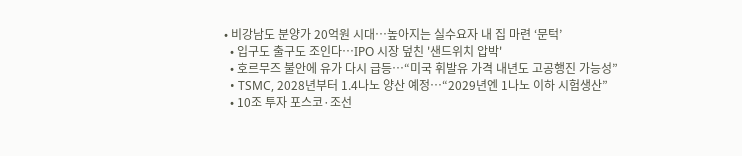• 비강남도 분양가 20억원 시대…높아지는 실수요자 내 집 마련 ‘문턱’
  • 입구도 출구도 조인다…IPO 시장 덮친 '샌드위치 압박'
  • 호르무즈 불안에 유가 다시 급등…“미국 휘발유 가격 내년도 고공행진 가능성”
  • TSMC, 2028년부터 1.4나노 양산 예정…“2029년엔 1나노 이하 시험생산”
  • 10조 투자 포스코·조선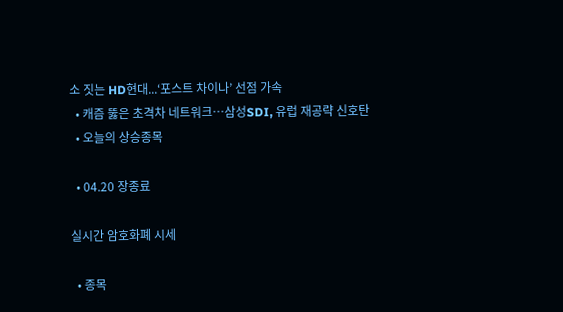소 짓는 HD현대...‘포스트 차이나’ 선점 가속
  • 캐즘 뚫은 초격차 네트워크…삼성SDI, 유럽 재공략 신호탄
  • 오늘의 상승종목

  • 04.20 장종료

실시간 암호화폐 시세

  • 종목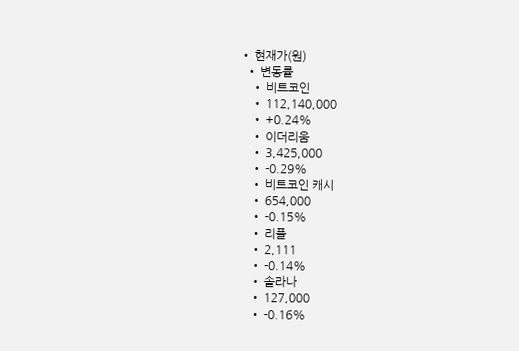• 현재가(원)
  • 변동률
    • 비트코인
    • 112,140,000
    • +0.24%
    • 이더리움
    • 3,425,000
    • -0.29%
    • 비트코인 캐시
    • 654,000
    • -0.15%
    • 리플
    • 2,111
    • -0.14%
    • 솔라나
    • 127,000
    • -0.16%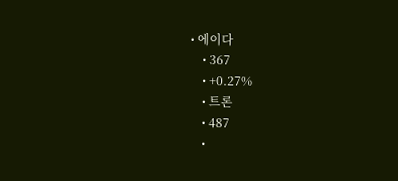• 에이다
    • 367
    • +0.27%
    • 트론
    • 487
    •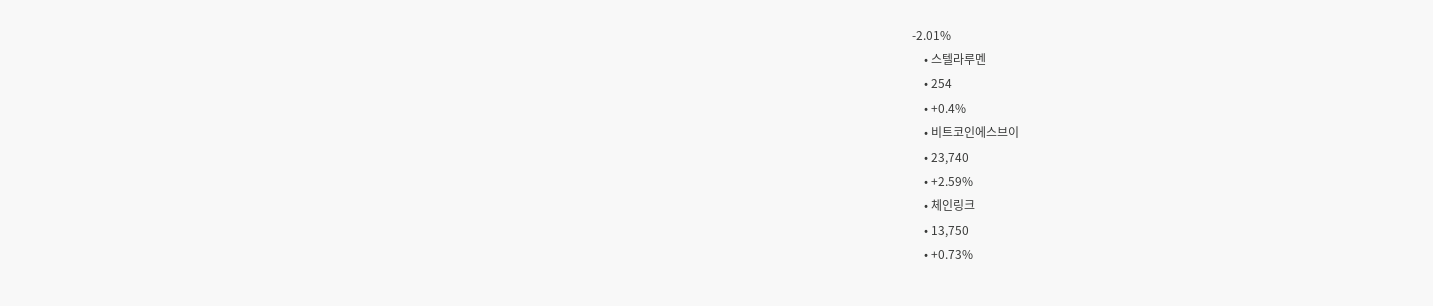-2.01%
    • 스텔라루멘
    • 254
    • +0.4%
    • 비트코인에스브이
    • 23,740
    • +2.59%
    • 체인링크
    • 13,750
    • +0.73%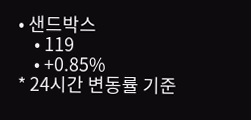• 샌드박스
    • 119
    • +0.85%
* 24시간 변동률 기준